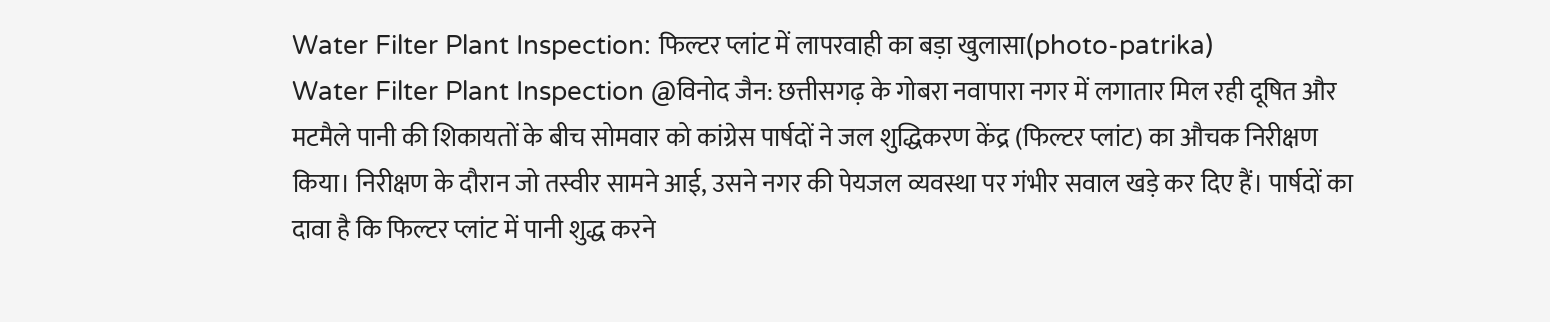Water Filter Plant Inspection: फिल्टर प्लांट में लापरवाही का बड़ा खुलासा(photo-patrika)
Water Filter Plant Inspection @विनोद जैन: छत्तीसगढ़ के गोबरा नवापारा नगर में लगातार मिल रही दूषित और मटमैले पानी की शिकायतों के बीच सोमवार को कांग्रेस पार्षदों ने जल शुद्धिकरण केंद्र (फिल्टर प्लांट) का औचक निरीक्षण किया। निरीक्षण के दौरान जो तस्वीर सामने आई, उसने नगर की पेयजल व्यवस्था पर गंभीर सवाल खड़े कर दिए हैं। पार्षदों का दावा है कि फिल्टर प्लांट में पानी शुद्ध करने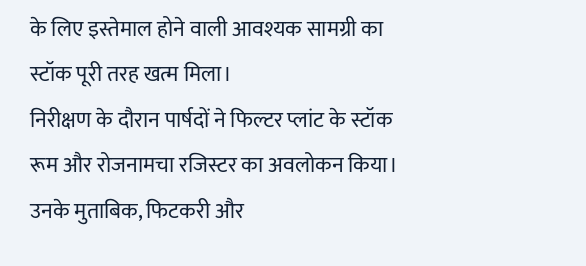के लिए इस्तेमाल होने वाली आवश्यक सामग्री का स्टॉक पूरी तरह खत्म मिला।
निरीक्षण के दौरान पार्षदों ने फिल्टर प्लांट के स्टॉक रूम और रोजनामचा रजिस्टर का अवलोकन किया। उनके मुताबिक, फिटकरी और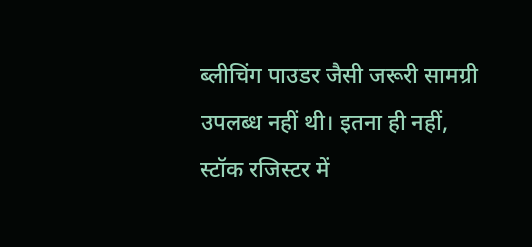ब्लीचिंग पाउडर जैसी जरूरी सामग्री उपलब्ध नहीं थी। इतना ही नहीं, स्टॉक रजिस्टर में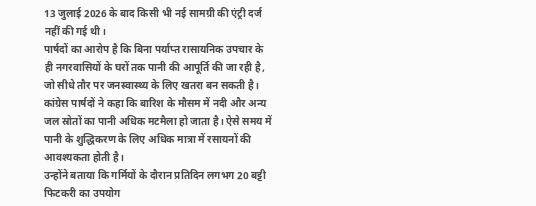13 जुलाई 2026 के बाद किसी भी नई सामग्री की एंट्री दर्ज नहीं की गई थी।
पार्षदों का आरोप है कि बिना पर्याप्त रासायनिक उपचार के ही नगरवासियों के घरों तक पानी की आपूर्ति की जा रही है, जो सीधे तौर पर जनस्वास्थ्य के लिए खतरा बन सकती है।
कांग्रेस पार्षदों ने कहा कि बारिश के मौसम में नदी और अन्य जल स्रोतों का पानी अधिक मटमैला हो जाता है। ऐसे समय में पानी के शुद्धिकरण के लिए अधिक मात्रा में रसायनों की आवश्यकता होती है।
उन्होंने बताया कि गर्मियों के दौरान प्रतिदिन लगभग 20 बट्टी फिटकरी का उपयोग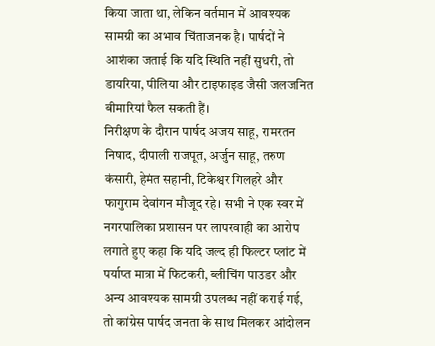किया जाता था, लेकिन वर्तमान में आवश्यक सामग्री का अभाव चिंताजनक है। पार्षदों ने आशंका जताई कि यदि स्थिति नहीं सुधरी, तो डायरिया, पीलिया और टाइफाइड जैसी जलजनित बीमारियां फैल सकती हैं।
निरीक्षण के दौरान पार्षद अजय साहू, रामरतन निषाद, दीपाली राजपूत, अर्जुन साहू, तरुण कंसारी, हेमंत सहानी, टिकेश्वर गिलहरे और फागुराम देवांगन मौजूद रहे। सभी ने एक स्वर में नगरपालिका प्रशासन पर लापरवाही का आरोप लगाते हुए कहा कि यदि जल्द ही फिल्टर प्लांट में पर्याप्त मात्रा में फिटकरी, ब्लीचिंग पाउडर और अन्य आवश्यक सामग्री उपलब्ध नहीं कराई गई, तो कांग्रेस पार्षद जनता के साथ मिलकर आंदोलन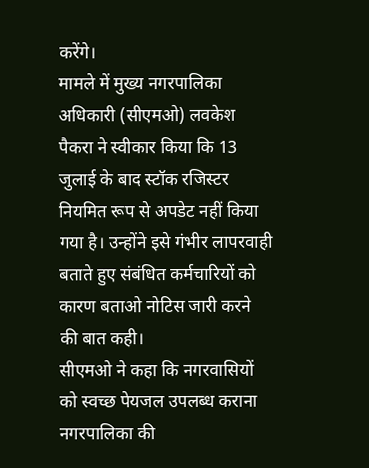करेंगे।
मामले में मुख्य नगरपालिका अधिकारी (सीएमओ) लवकेश पैकरा ने स्वीकार किया कि 13 जुलाई के बाद स्टॉक रजिस्टर नियमित रूप से अपडेट नहीं किया गया है। उन्होंने इसे गंभीर लापरवाही बताते हुए संबंधित कर्मचारियों को कारण बताओ नोटिस जारी करने की बात कही।
सीएमओ ने कहा कि नगरवासियों को स्वच्छ पेयजल उपलब्ध कराना नगरपालिका की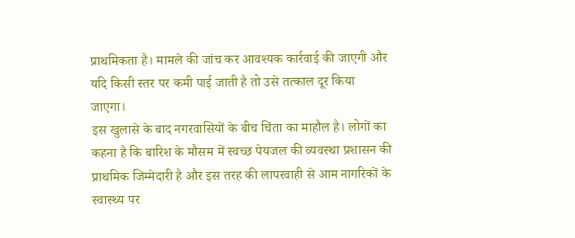प्राथमिकता है। मामले की जांच कर आवश्यक कार्रवाई की जाएगी और यदि किसी स्तर पर कमी पाई जाती है तो उसे तत्काल दूर किया जाएगा।
इस खुलासे के बाद नगरवासियों के बीच चिंता का माहौल है। लोगों का कहना है कि बारिश के मौसम में स्वच्छ पेयजल की व्यवस्था प्रशासन की प्राथमिक जिम्मेदारी है और इस तरह की लापरवाही से आम नागरिकों के स्वास्थ्य पर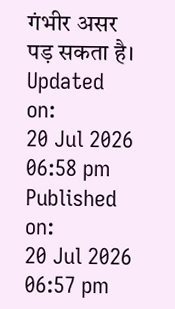गंभीर असर पड़ सकता है।
Updated on:
20 Jul 2026 06:58 pm
Published on:
20 Jul 2026 06:57 pm